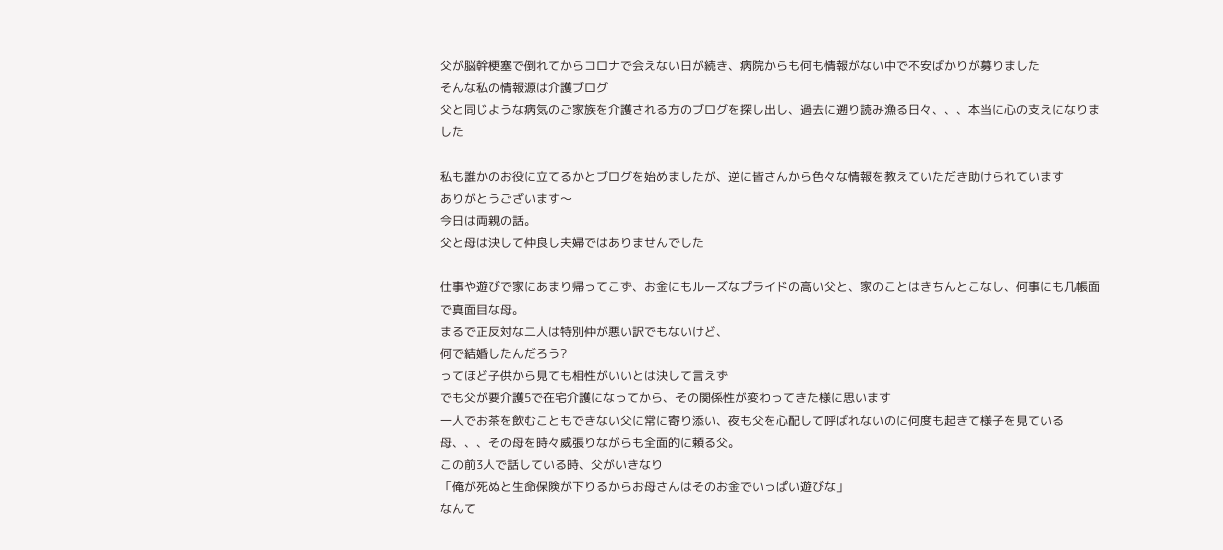父が脳幹梗塞で倒れてからコロナで会えない日が続き、病院からも何も情報がない中で不安ばかりが募りました
そんな私の情報源は介護ブログ
父と同じような病気のご家族を介護される方のブログを探し出し、過去に遡り読み漁る日々、、、本当に心の支えになりました

私も誰かのお役に立てるかとブログを始めましたが、逆に皆さんから色々な情報を教えていただき助けられています
ありがとうございます〜
今日は両親の話。
父と母は決して仲良し夫婦ではありませんでした

仕事や遊びで家にあまり帰ってこず、お金にもルーズなプライドの高い父と、家のことはきちんとこなし、何事にも几帳面で真面目な母。
まるで正反対な二人は特別仲が悪い訳でもないけど、
何で結婚したんだろう?
ってほど子供から見ても相性がいいとは決して言えず
でも父が要介護5で在宅介護になってから、その関係性が変わってきた様に思います
一人でお茶を飲むこともできない父に常に寄り添い、夜も父を心配して呼ばれないのに何度も起きて様子を見ている母、、、その母を時々威張りながらも全面的に頼る父。
この前3人で話している時、父がいきなり
「俺が死ぬと生命保険が下りるからお母さんはそのお金でいっぱい遊びな」
なんて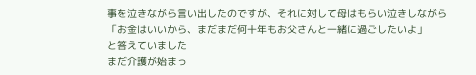事を泣きながら言い出したのですが、それに対して母はもらい泣きしながら
「お金はいいから、まだまだ何十年もお父さんと一緒に過ごしたいよ」
と答えていました
まだ介護が始まっ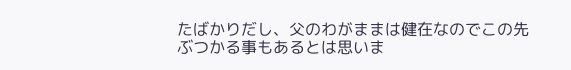たばかりだし、父のわがままは健在なのでこの先ぶつかる事もあるとは思いま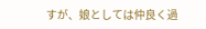すが、娘としては仲良く過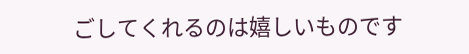ごしてくれるのは嬉しいものです